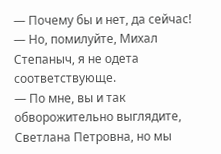— Почему бы и нет, да сейчас!
— Но, помилуйте, Михал Степаныч, я не одета соответствующе.
— По мне, вы и так обворожительно выглядите, Светлана Петровна, но мы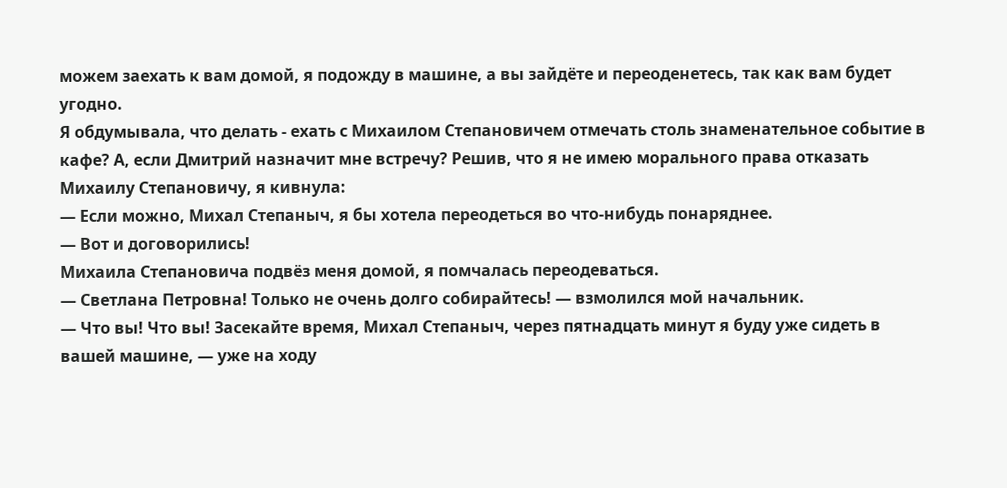можем заехать к вам домой, я подожду в машине, а вы зайдёте и переоденетесь, так как вам будет угодно.
Я обдумывала, что делать - ехать с Михаилом Степановичем отмечать столь знаменательное событие в кафе? А, если Дмитрий назначит мне встречу? Решив, что я не имею морального права отказать Михаилу Степановичу, я кивнула:
— Если можно, Михал Степаныч, я бы хотела переодеться во что-нибудь понаряднее.
— Вот и договорились!
Михаила Степановича подвёз меня домой, я помчалась переодеваться.
— Светлана Петровна! Только не очень долго собирайтесь! — взмолился мой начальник.
— Что вы! Что вы! Засекайте время, Михал Степаныч, через пятнадцать минут я буду уже сидеть в вашей машине, — уже на ходу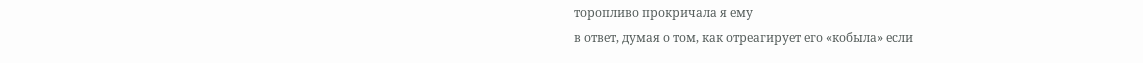торопливо прокричала я ему
в ответ, думая о том, как отреагирует его «кобыла» если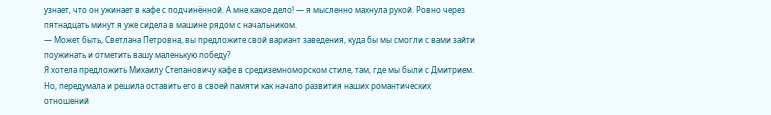узнает, что он ужинает в кафе с подчинённой. А мне какое дело! — я мысленно махнула рукой. Ровно через пятнадцать минут я уже сидела в машине рядом с начальником.
— Может быть, Светлана Петровна, вы предложите свой вариант заведения, куда бы мы смогли с вами зайти поужинать и отметить вашу маленькую победу?
Я хотела предложить Михаилу Степановичу кафе в средиземноморском стиле, там, где мы были с Дмитрием. Но, передумала и решила оставить его в своей памяти как начало развития наших романтических отношений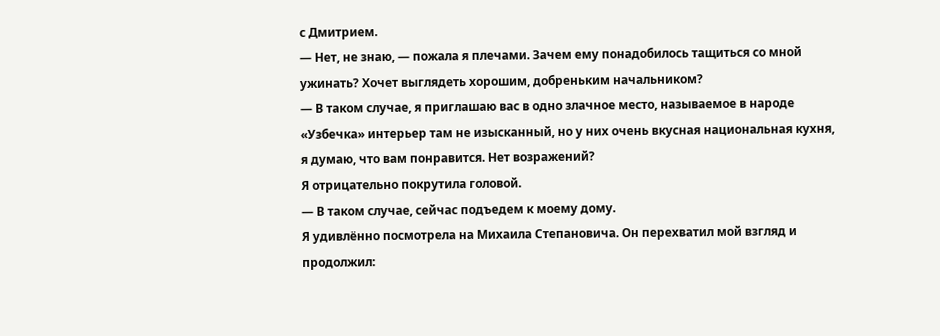с Дмитрием.
— Нет, не знаю, — пожала я плечами. Зачем ему понадобилось тащиться со мной ужинать? Хочет выглядеть хорошим, добреньким начальником?
— В таком случае, я приглашаю вас в одно злачное место, называемое в народе «Узбечка» интерьер там не изысканный, но у них очень вкусная национальная кухня, я думаю, что вам понравится. Нет возражений?
Я отрицательно покрутила головой.
— В таком случае, сейчас подъедем к моему дому.
Я удивлённо посмотрела на Михаила Степановича. Он перехватил мой взгляд и продолжил: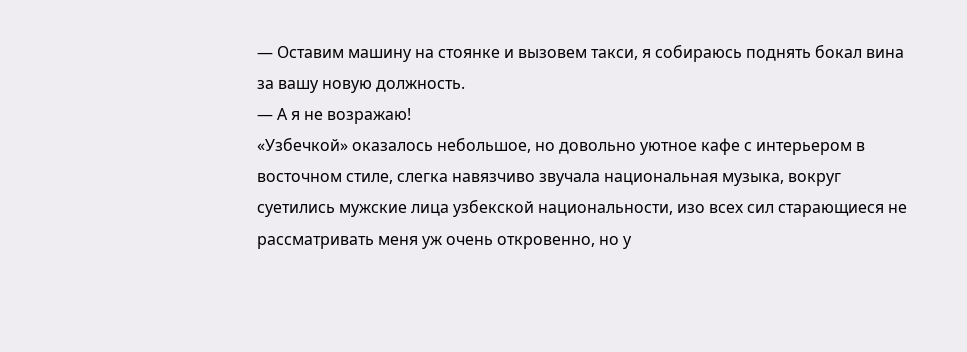— Оставим машину на стоянке и вызовем такси, я собираюсь поднять бокал вина за вашу новую должность.
— А я не возражаю!
«Узбечкой» оказалось небольшое, но довольно уютное кафе с интерьером в восточном стиле, слегка навязчиво звучала национальная музыка, вокруг суетились мужские лица узбекской национальности, изо всех сил старающиеся не рассматривать меня уж очень откровенно, но у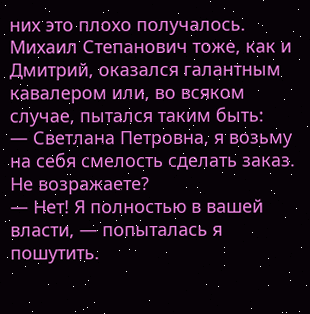них это плохо получалось. Михаил Степанович тоже, как и Дмитрий, оказался галантным кавалером или, во всяком случае, пытался таким быть:
— Светлана Петровна, я возьму на себя смелость сделать заказ. Не возражаете?
— Нет! Я полностью в вашей власти, — попыталась я пошутить.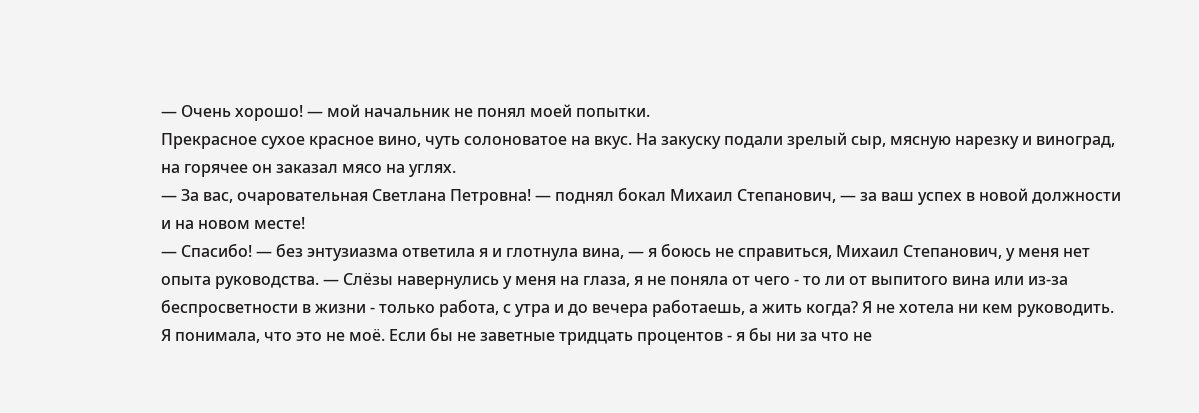— Очень хорошо! — мой начальник не понял моей попытки.
Прекрасное сухое красное вино, чуть солоноватое на вкус. На закуску подали зрелый сыр, мясную нарезку и виноград, на горячее он заказал мясо на углях.
— За вас, очаровательная Светлана Петровна! — поднял бокал Михаил Степанович, — за ваш успех в новой должности и на новом месте!
— Спасибо! — без энтузиазма ответила я и глотнула вина, — я боюсь не справиться, Михаил Степанович, у меня нет опыта руководства. — Слёзы навернулись у меня на глаза, я не поняла от чего - то ли от выпитого вина или из-за беспросветности в жизни - только работа, с утра и до вечера работаешь, а жить когда? Я не хотела ни кем руководить. Я понимала, что это не моё. Если бы не заветные тридцать процентов - я бы ни за что не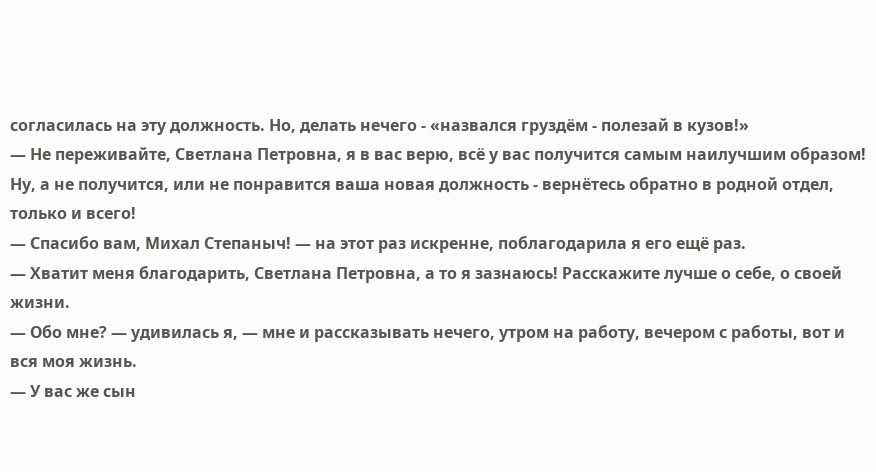согласилась на эту должность. Но, делать нечего - «назвался груздём - полезай в кузов!»
— Не переживайте, Светлана Петровна, я в вас верю, всё у вас получится самым наилучшим образом! Ну, а не получится, или не понравится ваша новая должность - вернётесь обратно в родной отдел, только и всего!
— Спасибо вам, Михал Степаныч! — на этот раз искренне, поблагодарила я его ещё раз.
— Хватит меня благодарить, Светлана Петровна, а то я зазнаюсь! Расскажите лучше о себе, о своей жизни.
— Обо мне? — удивилась я, — мне и рассказывать нечего, утром на работу, вечером с работы, вот и вся моя жизнь.
— У вас же сын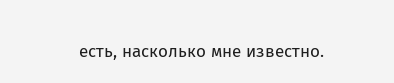есть, насколько мне известно.